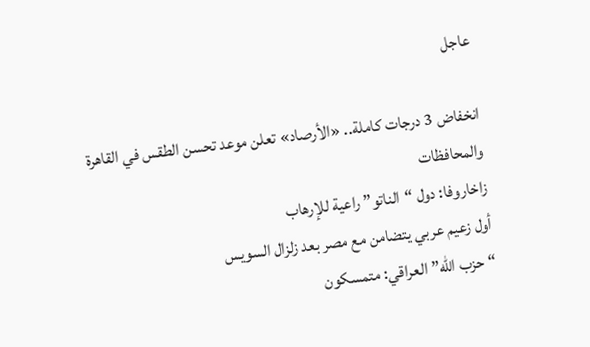عاجل

انخفاض 3 درجات كاملة.. «الأرصاد» تعلن موعد تحسن الطقس في القاهرة والمحافظات
زاخاروفا: دول “الناتو” راعية للإرهاب
أول زعيم عربي يتضامن مع مصر بعد زلزال السويس
“حزب الله” العراقي: متمسكون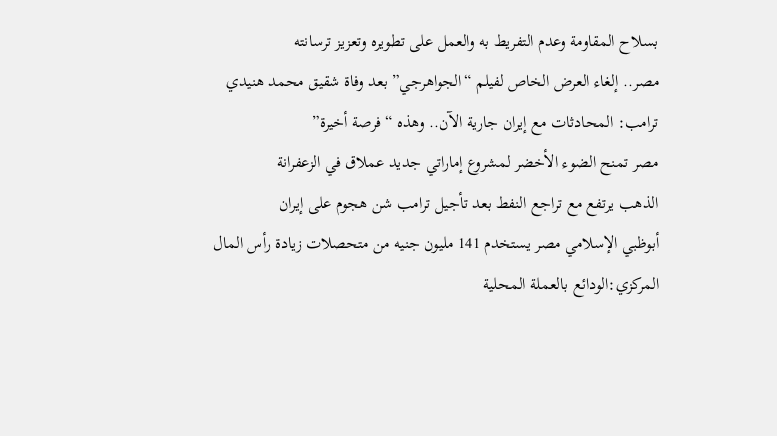بسلاح المقاومة وعدم التفريط به والعمل على تطويره وتعزيز ترسانته
مصر.. إلغاء العرض الخاص لفيلم “الجواهرجي” بعد وفاة شقيق محمد هنيدي
ترامب: المحادثات مع إيران جارية الآن.. وهذه “فرصة أخيرة”
مصر تمنح الضوء الأخضر لمشروع إماراتي جديد عملاق في الزعفرانة
الذهب يرتفع مع تراجع النفط بعد تأجيل ترامب شن هجوم على إيران
أبوظبي الإسلامي مصر يستخدم 141 مليون جنيه من متحصلات زيادة رأس المال
المركزي:الودائع بالعملة المحلية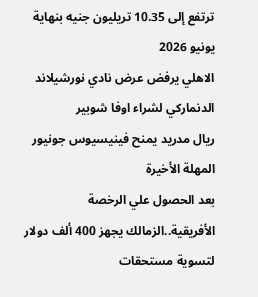ترتفع إلى 10.35 تريليون جنيه بنهاية يونيو 2026
الاهلي يرفض عرض نادي نورشيلاند الدنماركي لشراء اوفا شوبير
ريال مدريد يمنح فينيسيوس جونيور المهلة الأخيرة
بعد الحصول علي الرخصة الأفريقية..الزمالك يجهز 400 ألف دولار لتسوية مستحقات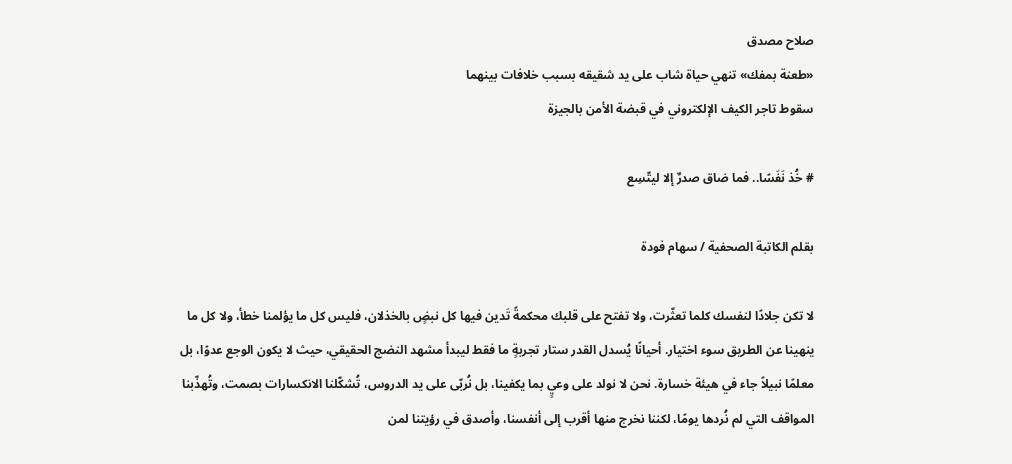صلاح مصدق
«طعنة بمفك» تنهي حياة شاب على يد شقيقه بسبب خلافات بينهما
سقوط تاجر الكيف الإلكتروني في قبضة الأمن بالجيزة

# خُذ نَفَسًا.. فما ضاق صدرٌ إلا ليتّسِع

بقلم الكاتبة الصحفية / سهام فودة

لا تكن جلادًا لنفسك كلما تعثّرت، ولا تفتح على قلبك محكمةً تَدين فيها كل نبضٍ بالخذلان، فليس كل ما يؤلمنا خطأ، ولا كل ما ينهينا عن الطريق سوء اختيار. أحيانًا يُسدل القدر ستار تجربةٍ ما فقط ليبدأ مشهد النضج الحقيقي، حيث لا يكون الوجع عدوًا، بل معلمًا نبيلاً جاء في هيئة خسارة. نحن لا نولد على وعيٍ بما يكفينا، بل نُربّى على يد الدروس، تُشكّلنا الانكسارات بصمت، وتُهذّبنا المواقف التي لم نُردها يومًا، لكننا نخرج منها أقرب إلى أنفسنا، وأصدق في رؤيتنا لمن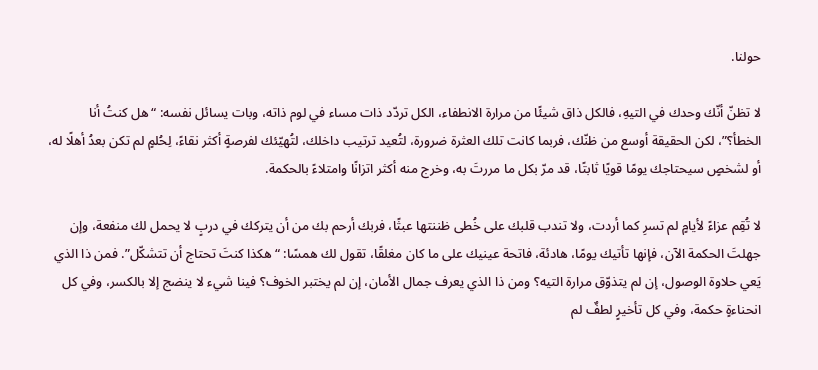حولنا.

لا تظنّ أنّك وحدك في التيهِ، فالكل ذاق شيئًا من مرارة الانطفاء، الكل تردّد ذات مساء في لوم ذاته، وبات يسائل نفسه: “هل كنتُ أنا الخطأ؟”، لكن الحقيقة أوسع من ظنّك، فربما كانت تلك العثرة ضرورة، لتُعيد ترتيب داخلك، لتُهيّئك لفرصةٍ أكثر نقاءً، لِحُلمٍ لم تكن بعدُ أهلًا له، أو لشخصٍ سيحتاجك يومًا قويًا ثابتًا، قد مرّ بكل ما مررتَ به، وخرج منه أكثر اتزانًا وامتلاءً بالحكمة.

لا تُقِم عزاءً لأيامٍ لم تسرِ كما أردت، ولا تندب قلبك على خُطى ظننتها عبثًا، فربك أرحم بك من أن يتركك في دربٍ لا يحمل لك منفعة، وإن جهلتَ الحكمة الآن، فإنها تأتيك يومًا، هادئة، فاتحة عينيك على ما كان مغلقًا، تقول لك همسًا: “هكذا كنتَ تحتاج أن تتشكّل”. فمن ذا الذي يَعي حلاوة الوصول، إن لم يتذوّق مرارة التيه؟ ومن ذا الذي يعرف جمال الأمان، إن لم يختبر الخوف؟ فينا شيء لا ينضج إلا بالكسر، وفي كل انحناءةٍ حكمة، وفي كل تأخيرٍ لطفٌ لم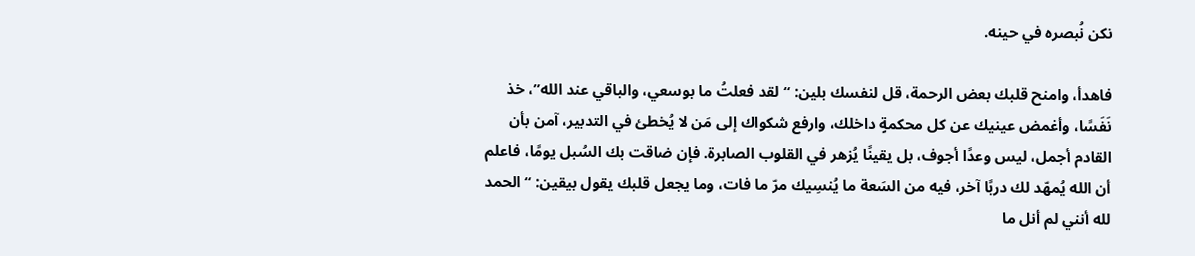نكن نُبصره في حينه.

فاهدأ، وامنح قلبك بعض الرحمة، قل لنفسك بلين: “لقد فعلتُ ما بوسعي، والباقي عند الله”، خذ نَفَسًا، وأغمض عينيك عن كل محكمةٍ داخلك، وارفع شكواك إلى مَن لا يُخطئ في التدبير، آمن بأن القادم أجمل، ليس وعدًا أجوف، بل يقينًا يُزهر في القلوب الصابرة. فإن ضاقت بك السُبل يومًا، فاعلم أن الله يُمهّد لك دربًا آخر، فيه من السَعة ما يُنسِيك مرّ ما فات، وما يجعل قلبك يقول بيقين: “الحمد لله أنني لم أنل ما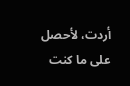أردت، لأحصل على ما كنت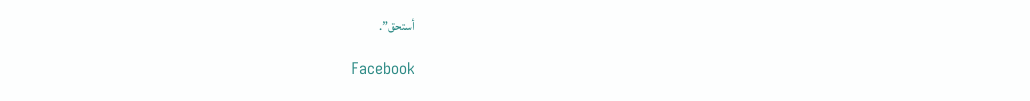أستحق”.

Facebook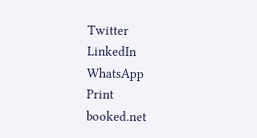Twitter
LinkedIn
WhatsApp
Print
booked.net